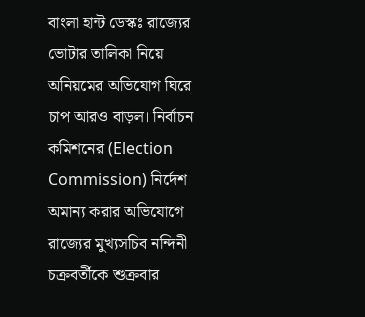বাংলা হান্ট ডেস্কঃ রাজ্যের ভোটার তালিকা নিয়ে অনিয়মের অভিযোগ ঘিরে চাপ আরও বাড়ল। নির্বাচন কমিশনের (Election Commission) নির্দেশ অমান্য করার অভিযোগে রাজ্যের মুখ্যসচিব নন্দিনী চক্রবর্তীকে শুক্রবার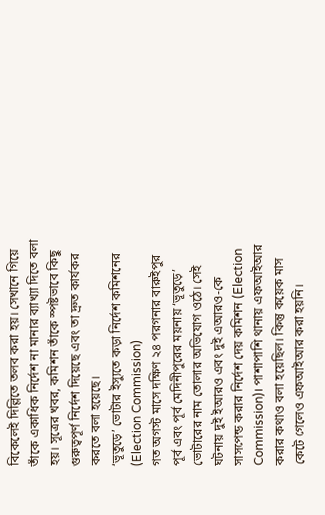বিকেলেই দিল্লিতে তলব করা হয়। সেখানে গিয়ে তাঁকে একাধিক নির্দেশ না মানার ব্যাখ্যা দিতে বলা হয়। সূত্রের খবর, কমিশন তাঁকে স্পষ্টভাবে কিছু গুরুত্বপূর্ণ নির্দেশ দিয়েছে এবং তা দ্রুত কার্যকর করতে বলা হয়েছে।
‘ভূতুড়ে’ ভোটার ইস্যুতে কড়া নির্দেশ কমিশনের (Election Commission)
গত অগস্ট মাসে দক্ষিণ ২৪ পরগনার বারুইপুর পূর্ব এবং পূর্ব মেদিনীপুরের ময়নায় ‘ভূতুড়ে’ ভোটারের নাম তোলার অভিযোগ ওঠে। সেই ঘটনায় দুই ইআরও এবং দুই এআরও-কে সাসপেন্ড করার নির্দেশ দেয় কমিশন (Election Commission)। পাশাপাশি থানায় এফআইআর করার কথাও বলা হয়েছিল। কিন্তু কয়েক মাস কেটে গেলেও এফআইআর করা হয়নি।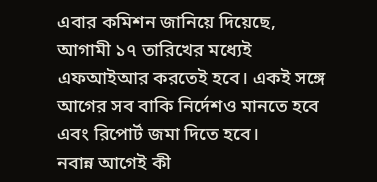এবার কমিশন জানিয়ে দিয়েছে, আগামী ১৭ তারিখের মধ্যেই এফআইআর করতেই হবে। একই সঙ্গে আগের সব বাকি নির্দেশও মানতে হবে এবং রিপোর্ট জমা দিতে হবে।
নবান্ন আগেই কী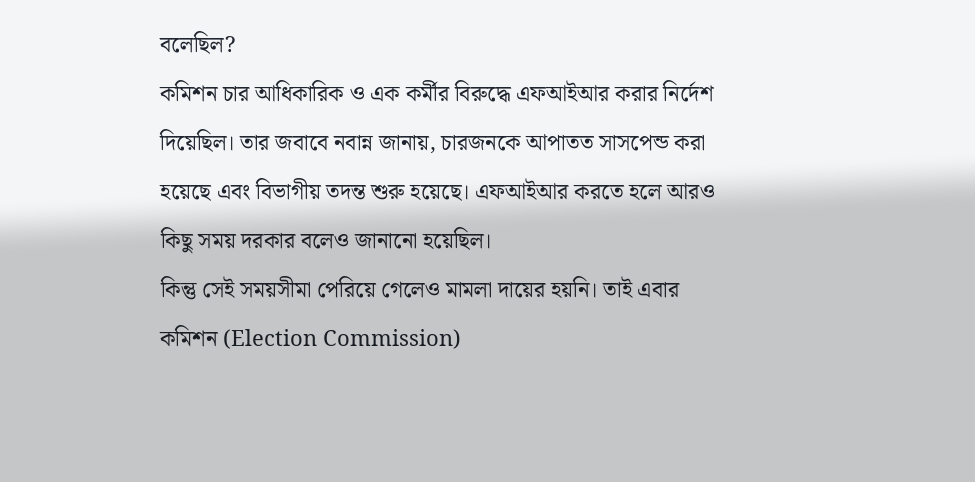বলেছিল?
কমিশন চার আধিকারিক ও এক কর্মীর বিরুদ্ধে এফআইআর করার নির্দেশ দিয়েছিল। তার জবাবে নবান্ন জানায়, চারজনকে আপাতত সাসপেন্ড করা হয়েছে এবং বিভাগীয় তদন্ত শুরু হয়েছে। এফআইআর করতে হলে আরও কিছু সময় দরকার বলেও জানানো হয়েছিল।
কিন্তু সেই সময়সীমা পেরিয়ে গেলেও মামলা দায়ের হয়নি। তাই এবার কমিশন (Election Commission)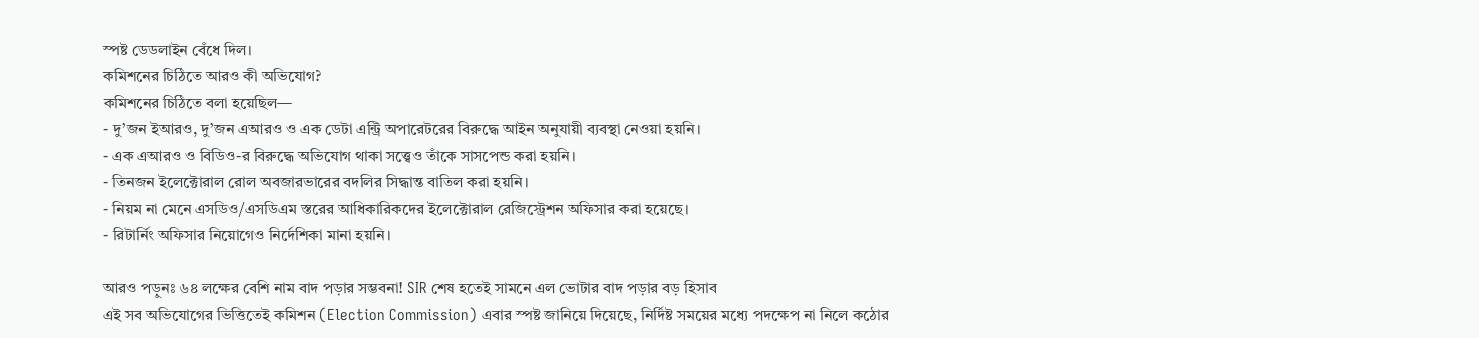স্পষ্ট ডেডলাইন বেঁধে দিল।
কমিশনের চিঠিতে আরও কী অভিযোগ?
কমিশনের চিঠিতে বলা হয়েছিল—
- দু’জন ইআরও, দু’জন এআরও ও এক ডেটা এন্ট্রি অপারেটরের বিরুদ্ধে আইন অনুযায়ী ব্যবস্থা নেওয়া হয়নি।
- এক এআরও ও বিডিও-র বিরুদ্ধে অভিযোগ থাকা সত্ত্বেও তাঁকে সাসপেন্ড করা হয়নি।
- তিনজন ইলেক্টোরাল রোল অবজারভারের বদলির সিদ্ধান্ত বাতিল করা হয়নি।
- নিয়ম না মেনে এসডিও/এসডিএম স্তরের আধিকারিকদের ইলেক্টোরাল রেজিস্ট্রেশন অফিসার করা হয়েছে।
- রিটার্নিং অফিসার নিয়োগেও নির্দেশিকা মানা হয়নি।

আরও পড়ুনঃ ৬৪ লক্ষের বেশি নাম বাদ পড়ার সম্ভবনা! SIR শেষ হতেই সামনে এল ভোটার বাদ পড়ার বড় হিসাব
এই সব অভিযোগের ভিত্তিতেই কমিশন (Election Commission) এবার স্পষ্ট জানিয়ে দিয়েছে, নির্দিষ্ট সময়ের মধ্যে পদক্ষেপ না নিলে কঠোর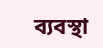ব্যবস্থা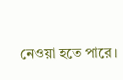নেওয়া হতে পারে।